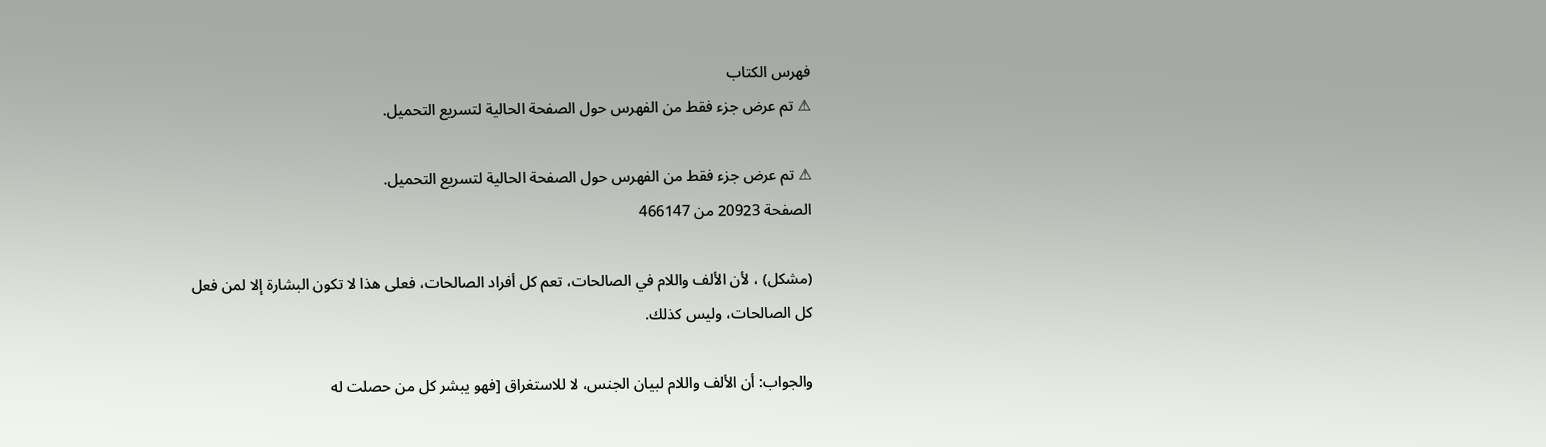فهرس الكتاب
⚠ تم عرض جزء فقط من الفهرس حول الصفحة الحالية لتسريع التحميل.

⚠ تم عرض جزء فقط من الفهرس حول الصفحة الحالية لتسريع التحميل.
الصفحة 20923 من 466147

(مشكل) ، لأن الألف واللام في الصالحات، تعم كل أفراد الصالحات، فعلى هذا لا تكون البشارة إلا لمن فعل كل الصالحات، وليس كذلك.

والجواب: أن الألف واللام لبيان الجنس، لا للاستغراق [فهو يبشر كل من حصلت له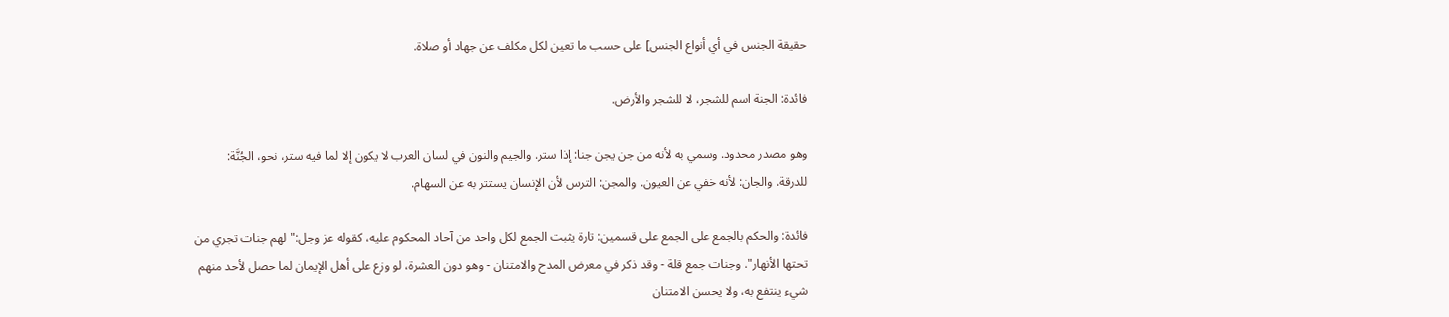حقيقة الجنس في أي أنواع الجنس] على حسب ما تعين لكل مكلف عن جهاد أو صلاة.

فائدة: الجنة اسم للشجر، لا للشجر والأرض.

وهو مصدر محدود. وسمي به لأنه من جن يجن جنا: إذا ستر. والجيم والنون في لسان العرب لا يكون إلا لما فيه ستر، نحو، الجُنَّة: للدرقة. والجان: لأنه خفي عن العيون. والمجن: الترس لأن الإنسان يستتر به عن السهام.

فائدة: والحكم بالجمع على الجمع على قسمين: تارة يثبت الجمع لكل واحد من آحاد المحكوم عليه، كقوله عز وجل:"لهم جنات تجري من تحتها الأنهار". وجنات جمع قلة - وقد ذكر في معرض المدح والامتنان - وهو دون العشرة، لو وزع على أهل الإيمان لما حصل لأحد منهم شيء ينتفع به، ولا يحسن الامتنان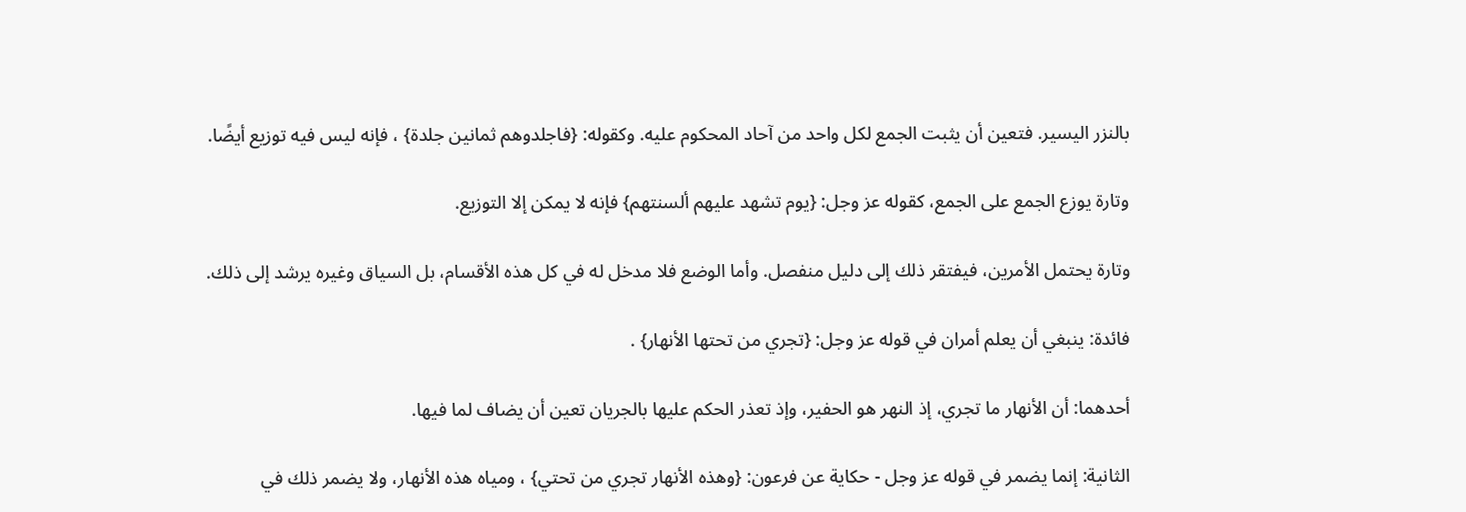بالنزر اليسير. فتعين أن يثبت الجمع لكل واحد من آحاد المحكوم عليه. وكقوله: {فاجلدوهم ثمانين جلدة} ، فإنه ليس فيه توزيع أيضًا.

وتارة يوزع الجمع على الجمع، كقوله عز وجل: {يوم تشهد عليهم ألسنتهم} فإنه لا يمكن إلا التوزيع.

وتارة يحتمل الأمرين، فيفتقر ذلك إلى دليل منفصل. وأما الوضع فلا مدخل له في كل هذه الأقسام، بل السياق وغيره يرشد إلى ذلك.

فائدة: ينبغي أن يعلم أمران في قوله عز وجل: {تجري من تحتها الأنهار} .

أحدهما: أن الأنهار ما تجري، إذ النهر هو الحفير، وإذ تعذر الحكم عليها بالجريان تعين أن يضاف لما فيها.

الثانية: إنما يضمر في قوله عز وجل - حكاية عن فرعون: {وهذه الأنهار تجري من تحتي} ، ومياه هذه الأنهار، ولا يضمر ذلك في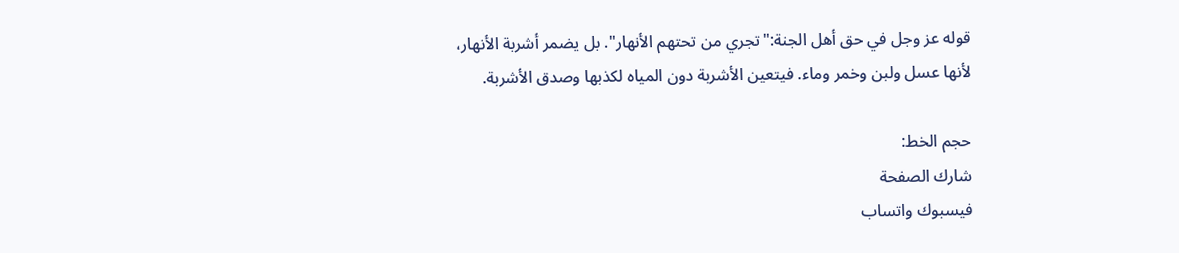قوله عز وجل في حق أهل الجنة:"تجري من تحتهم الأنهار". بل يضمر أشربة الأنهار، لأنها عسل ولبن وخمر وماء. فيتعين الأشربة دون المياه لكذبها وصدق الأشربة.

حجم الخط:
شارك الصفحة
فيسبوك واتساب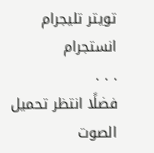تويتر تليجرام انستجرام
. . .
فضلًا انتظر تحميل الصوت